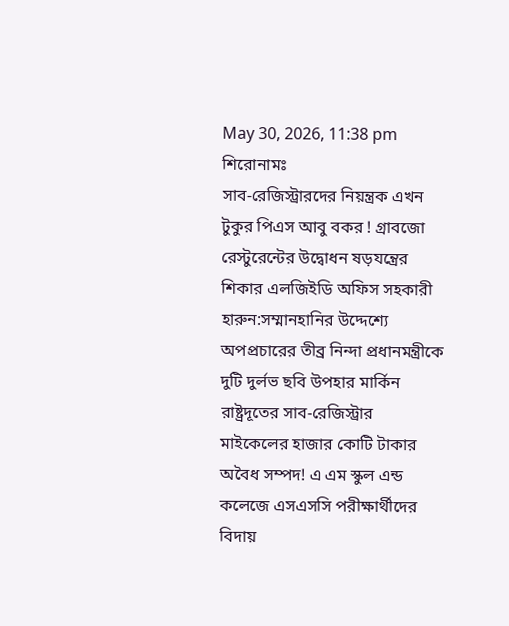May 30, 2026, 11:38 pm
শিরোনামঃ
সাব-রেজিস্ট্রারদের নিয়ন্ত্রক এখন টুকুর পিএস আবু বকর ! গ্রাবজো রেস্টুরেন্টের উদ্বোধন ষড়যন্ত্রের শিকার এলজিইডি অফিস সহকারী হারুন:সম্মানহানির উদ্দেশ্যে অপপ্রচারের তীব্র নিন্দা প্রধানমন্ত্রীকে দুটি দুর্লভ ছবি উপহার মার্কিন রাষ্ট্রদূতের সাব-রেজিস্ট্রার মাইকেলের হাজার কোটি টাকার অবৈধ সম্পদ! এ এম স্কুল এন্ড কলেজে এসএসসি পরীক্ষার্থীদের বিদায়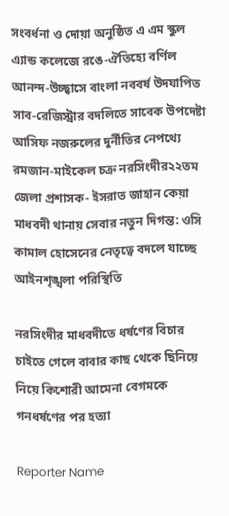সংবর্ধনা ও দোয়া অনুষ্ঠিত এ এম স্কুল এ্যান্ড কলেজে রঙে-ঐতিহ্যে বর্ণিল আনন্দ-উচ্ছ্বাসে বাংলা নববর্ষ উদযাপিত সাব-রেজিস্ট্রার বদলিতে সাবেক উপদেষ্টা আসিফ নজরুলের দুর্নীতির নেপথ্যে রমজান-মাইকেল চক্র নরসিংদীর২২তম জেলা প্রশাসক- ইসরাত জাহান কেয়া মাধবদী থানায় সেবার নতুন দিগন্ত: ওসি কামাল হোসেনের নেতৃত্বে বদলে যাচ্ছে আইনশৃঙ্খলা পরিস্থিতি

নরসিংদীর মাধবদীতে ধর্ষণের বিচার চাইতে গেলে বাবার কাছ থেকে ছিনিয়ে নিয়ে কিশোরী আমেনা বেগমকে গনধর্ষণের পর হত্যা

Reporter Name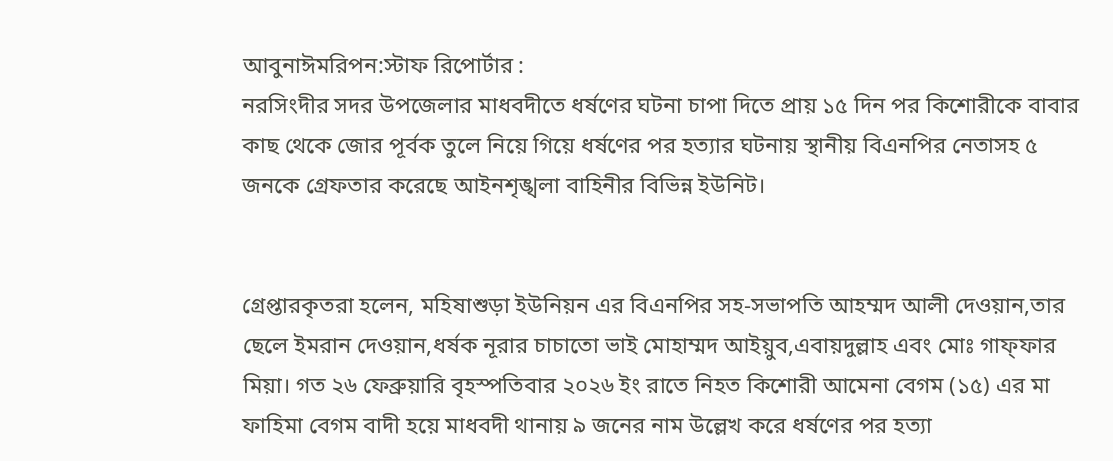আবুনাঈমরিপন:স্টাফ রিপোর্টার :
নরসিংদীর সদর উপজেলার মাধবদীতে ধর্ষণের ঘটনা চাপা দিতে প্রায় ১৫ দিন পর কিশোরীকে বাবার কাছ থেকে জোর পূর্বক তুলে নিয়ে গিয়ে ধর্ষণের পর হত্যার ঘটনায় স্থানীয় বিএনপির নেতাসহ ৫ জনকে গ্রেফতার করেছে আইনশৃঙ্খলা বাহিনীর বিভিন্ন ইউনিট।


গ্রেপ্তারকৃতরা হলেন, মহিষাশুড়া ইউনিয়ন এর বিএনপির সহ-সভাপতি আহম্মদ আলী দেওয়ান,তার ছেলে ইমরান দেওয়ান,ধর্ষক নূরার চাচাতো ভাই মোহাম্মদ আইয়ুব,এবায়দুল্লাহ এবং মোঃ গাফ্ফার মিয়া। গত ২৬ ফেব্রুয়ারি বৃহস্পতিবার ২০২৬ ইং রাতে নিহত কিশোরী আমেনা বেগম (১৫) এর মা ফাহিমা বেগম বাদী হয়ে মাধবদী থানায় ৯ জনের নাম উল্লেখ করে ধর্ষণের পর হত্যা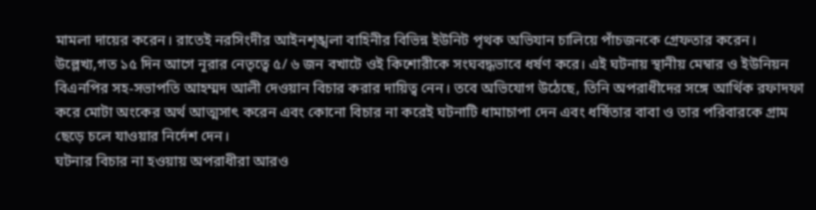মামলা দায়ের করেন। রাতেই নরসিংদীর আইনশৃঙ্খলা বাহিনীর বিভিন্ন ইউনিট পৃথক অভিযান চালিয়ে পাঁচজনকে গ্রেফতার করেন। উল্লেখ্য,গত ১৫ দিন আগে নূরার নেতৃত্বে ৫/ ৬ জন বখাটে ওই কিশোরীকে সংঘবদ্ধভাবে ধর্ষণ করে। এই ঘটনায় স্থানীয় মেম্বার ও ইউনিয়ন বিএনপির সহ-সভাপতি আহম্মদ আলী দেওয়ান বিচার করার দায়িত্ব নেন। তবে অভিযোগ উঠেছে, তিনি অপরাধীদের সঙ্গে আর্থিক রফাদফা করে মোটা অংকের অর্থ আত্মসাৎ করেন এবং কোনো বিচার না করেই ঘটনাটি ধামাচাপা দেন এবং ধর্ষিতার বাবা ও তার পরিবারকে গ্রাম ছেড়ে চলে যাওয়ার নির্দেশ দেন।
ঘটনার বিচার না হওয়ায় অপরাধীরা আরও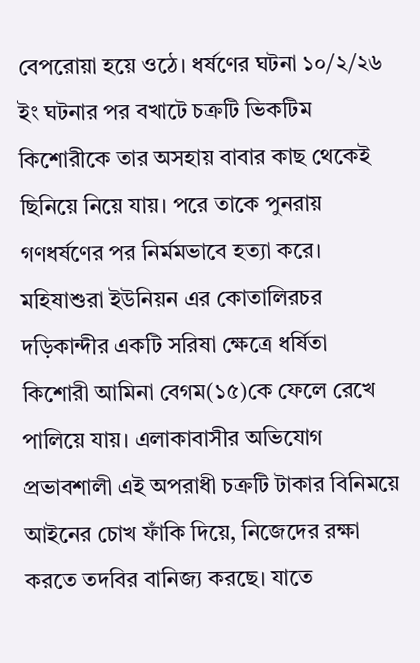বেপরোয়া হয়ে ওঠে। ধর্ষণের ঘটনা ১০/২/২৬ ইং ঘটনার পর বখাটে চক্রটি ভিকটিম কিশোরীকে তার অসহায় বাবার কাছ থেকেই ছিনিয়ে নিয়ে যায়। পরে তাকে পুনরায় গণধর্ষণের পর নির্মমভাবে হত্যা করে। মহিষাশুরা ইউনিয়ন এর কোতালিরচর দড়িকান্দীর একটি সরিষা ক্ষেত্রে ধর্ষিতা কিশোরী আমিনা বেগম(১৫)কে ফেলে রেখে পালিয়ে যায়। এলাকাবাসীর অভিযোগ প্রভাবশালী এই অপরাধী চক্রটি টাকার বিনিময়ে আইনের চোখ ফাঁকি দিয়ে, নিজেদের রক্ষা করতে তদবির বানিজ্য করছে। যাতে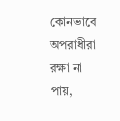কোনভাবে অপরাধীরা রক্ষা না পায়,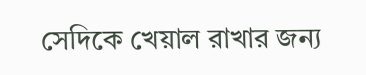সেদিকে খেয়াল রাখার জন্য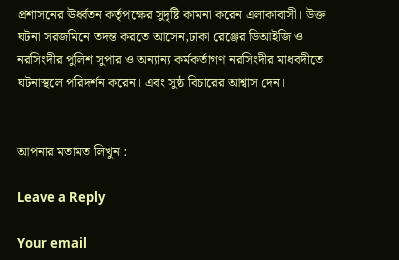প্রশাসনের ঊর্ধ্বতন কর্তৃপক্ষের সুদৃষ্টি কামনা করেন এলাকাবাসী। উক্ত ঘটনা সরজমিনে তদন্ত করতে আসেন,ঢাকা রেঞ্জের ডিআইজি ও নরসিংদীর পুলিশ সুপার ও অন্যান্য কর্মকর্তাগণ নরসিংদীর মাধবদীতে ঘটনাস্থলে পরিদর্শন করেন। এবং সুষ্ঠ বিচারের আশ্বাস দেন।


আপনার মতামত লিখুন :

Leave a Reply

Your email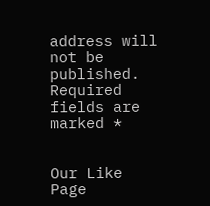address will not be published. Required fields are marked *


Our Like Page